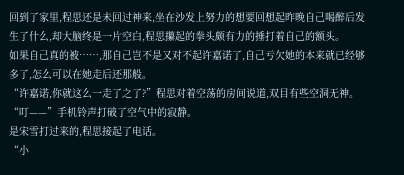回到了家里,程思还是未回过神来,坐在沙发上努力的想要回想起昨晚自己喝醉后发生了什么,却大脑终是一片空白,程思攥起的拳头颇有力的捶打着自己的额头。
如果自己真的被……,那自己岂不是又对不起许嘉诺了,自己亏欠她的本来就已经够多了,怎么可以在她走后还那般。
“许嘉诺,你就这么一走了之了?”程思对着空荡的房间说道,双目有些空洞无神。
“叮——”手机铃声打破了空气中的寂静。
是宋雪打过来的,程思接起了电话。
“小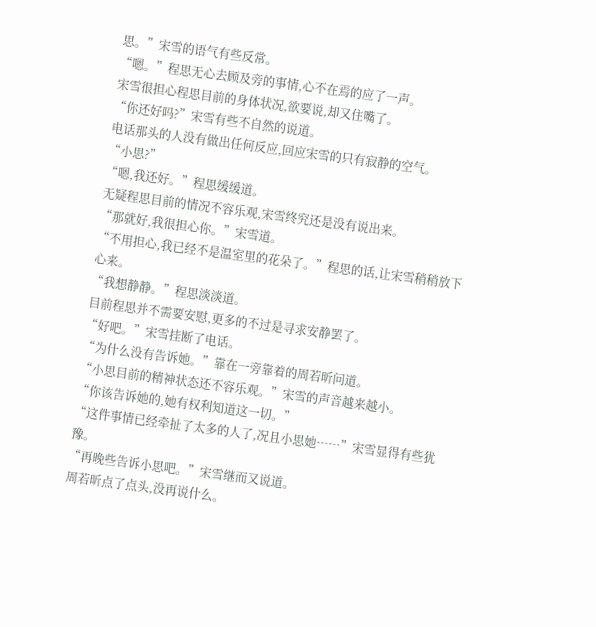思。”宋雪的语气有些反常。
“嗯。”程思无心去顾及旁的事情,心不在焉的应了一声。
宋雪很担心程思目前的身体状况,欲要说,却又住嘴了。
“你还好吗?”宋雪有些不自然的说道。
电话那头的人没有做出任何反应,回应宋雪的只有寂静的空气。
“小思?”
“嗯,我还好。”程思缓缓道。
无疑程思目前的情况不容乐观,宋雪终究还是没有说出来。
“那就好,我很担心你。”宋雪道。
“不用担心,我已经不是温室里的花朵了。”程思的话,让宋雪稍稍放下心来。
“我想静静。”程思淡淡道。
目前程思并不需要安慰,更多的不过是寻求安静罢了。
“好吧。”宋雪挂断了电话。
“为什么没有告诉她。”靠在一旁靠着的周若昕问道。
“小思目前的精神状态还不容乐观。”宋雪的声音越来越小。
“你该告诉她的,她有权利知道这一切。”
“这件事情已经牵扯了太多的人了,况且小思她……”宋雪显得有些犹豫。
“再晚些告诉小思吧。”宋雪继而又说道。
周若昕点了点头,没再说什么。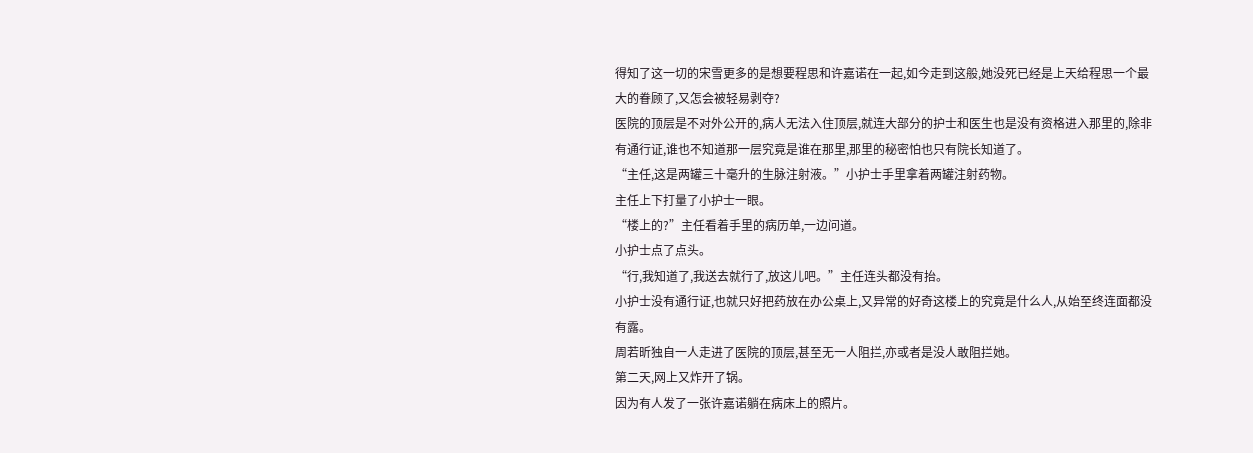得知了这一切的宋雪更多的是想要程思和许嘉诺在一起,如今走到这般,她没死已经是上天给程思一个最大的眷顾了,又怎会被轻易剥夺?
医院的顶层是不对外公开的,病人无法入住顶层,就连大部分的护士和医生也是没有资格进入那里的,除非有通行证,谁也不知道那一层究竟是谁在那里,那里的秘密怕也只有院长知道了。
“主任,这是两罐三十毫升的生脉注射液。”小护士手里拿着两罐注射药物。
主任上下打量了小护士一眼。
“楼上的?”主任看着手里的病历单,一边问道。
小护士点了点头。
“行,我知道了,我送去就行了,放这儿吧。”主任连头都没有抬。
小护士没有通行证,也就只好把药放在办公桌上,又异常的好奇这楼上的究竟是什么人,从始至终连面都没有露。
周若昕独自一人走进了医院的顶层,甚至无一人阻拦,亦或者是没人敢阻拦她。
第二天,网上又炸开了锅。
因为有人发了一张许嘉诺躺在病床上的照片。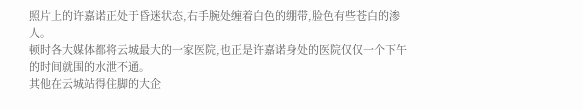照片上的许嘉诺正处于昏迷状态,右手腕处缠着白色的绷带,脸色有些苍白的渗人。
顿时各大媒体都将云城最大的一家医院,也正是许嘉诺身处的医院仅仅一个下午的时间就围的水泄不通。
其他在云城站得住脚的大企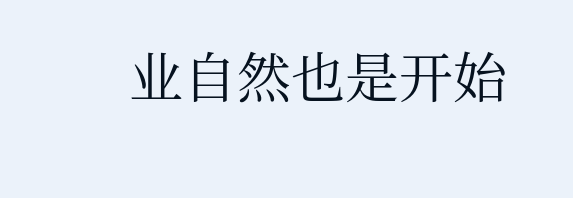业自然也是开始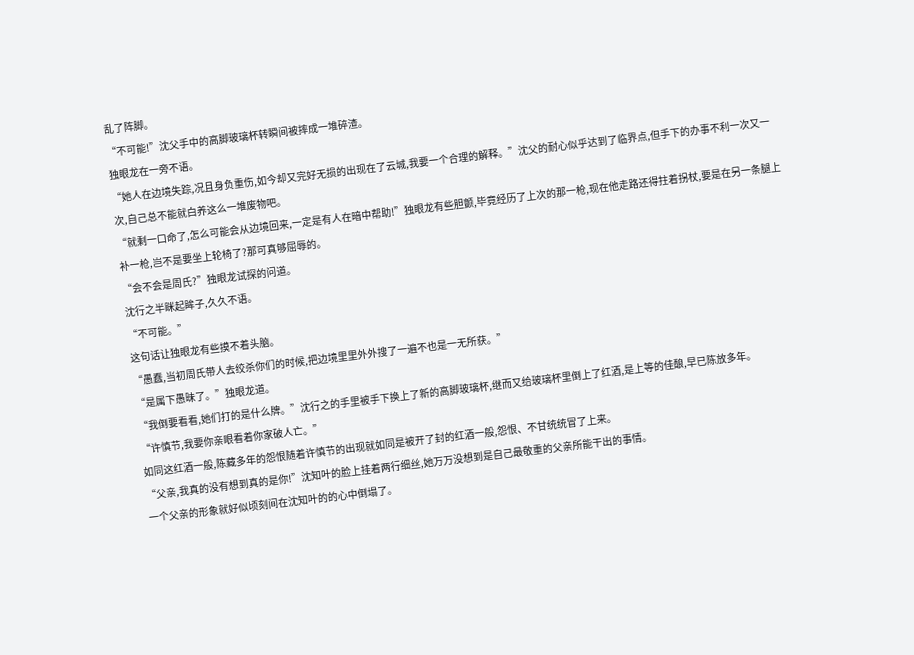乱了阵脚。
“不可能!”沈父手中的高脚玻璃杯转瞬间被摔成一堆碎渣。
独眼龙在一旁不语。
“她人在边境失踪,况且身负重伤,如今却又完好无损的出现在了云城,我要一个合理的解释。”沈父的耐心似乎达到了临界点,但手下的办事不利一次又一次,自己总不能就白养这么一堆废物吧。
“就剩一口命了,怎么可能会从边境回来,一定是有人在暗中帮助!”独眼龙有些胆颤,毕竟经历了上次的那一枪,现在他走路还得拄着拐杖,要是在另一条腿上补一枪,岂不是要坐上轮椅了?那可真够屈辱的。
“会不会是周氏?”独眼龙试探的问道。
沈行之半眯起眸子,久久不语。
“不可能。”
这句话让独眼龙有些摸不着头脑。
“愚蠢,当初周氏带人去绞杀你们的时候,把边境里里外外搜了一遍不也是一无所获。”
“是属下愚昧了。”独眼龙道。
“我倒要看看,她们打的是什么牌。”沈行之的手里被手下换上了新的高脚玻璃杯,继而又给玻璃杯里倒上了红酒,是上等的佳酿,早已陈放多年。
“许慎节,我要你亲眼看着你家破人亡。”
如同这红酒一般,陈藏多年的怨恨随着许慎节的出现就如同是被开了封的红酒一般,怨恨、不甘统统冒了上来。
“父亲,我真的没有想到真的是你!”沈知叶的脸上挂着两行细丝,她万万没想到是自己最敬重的父亲所能干出的事情。
一个父亲的形象就好似顷刻间在沈知叶的的心中倒塌了。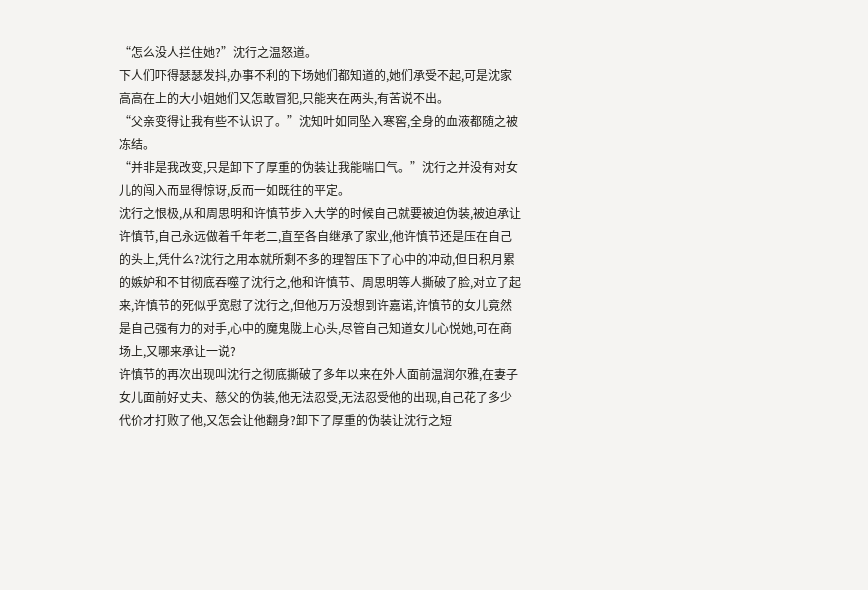“怎么没人拦住她?”沈行之温怒道。
下人们吓得瑟瑟发抖,办事不利的下场她们都知道的,她们承受不起,可是沈家高高在上的大小姐她们又怎敢冒犯,只能夹在两头,有苦说不出。
“父亲变得让我有些不认识了。”沈知叶如同坠入寒窖,全身的血液都随之被冻结。
“并非是我改变,只是卸下了厚重的伪装让我能喘口气。”沈行之并没有对女儿的闯入而显得惊讶,反而一如既往的平定。
沈行之恨极,从和周思明和许慎节步入大学的时候自己就要被迫伪装,被迫承让许慎节,自己永远做着千年老二,直至各自继承了家业,他许慎节还是压在自己的头上,凭什么?沈行之用本就所剩不多的理智压下了心中的冲动,但日积月累的嫉妒和不甘彻底吞噬了沈行之,他和许慎节、周思明等人撕破了脸,对立了起来,许慎节的死似乎宽慰了沈行之,但他万万没想到许嘉诺,许慎节的女儿竟然是自己强有力的对手,心中的魔鬼陇上心头,尽管自己知道女儿心悦她,可在商场上,又哪来承让一说?
许慎节的再次出现叫沈行之彻底撕破了多年以来在外人面前温润尔雅,在妻子女儿面前好丈夫、慈父的伪装,他无法忍受,无法忍受他的出现,自己花了多少代价才打败了他,又怎会让他翻身?卸下了厚重的伪装让沈行之短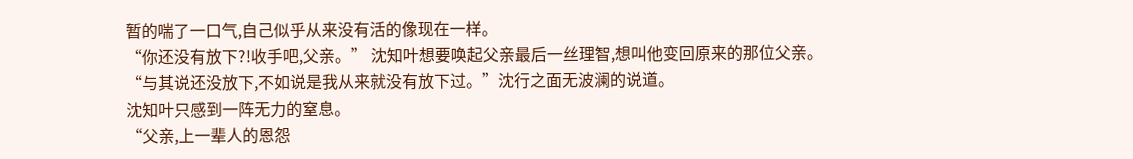暂的喘了一口气,自己似乎从来没有活的像现在一样。
“你还没有放下?!收手吧,父亲。” 沈知叶想要唤起父亲最后一丝理智,想叫他变回原来的那位父亲。
“与其说还没放下,不如说是我从来就没有放下过。”沈行之面无波澜的说道。
沈知叶只感到一阵无力的窒息。
“父亲,上一辈人的恩怨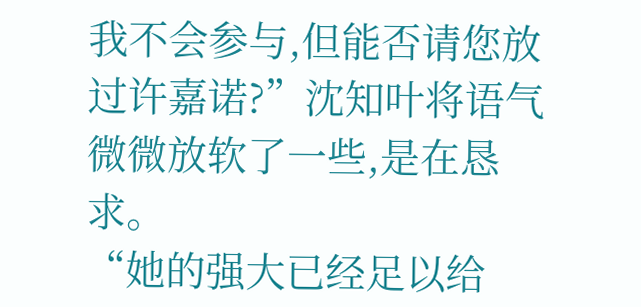我不会参与,但能否请您放过许嘉诺?”沈知叶将语气微微放软了一些,是在恳求。
“她的强大已经足以给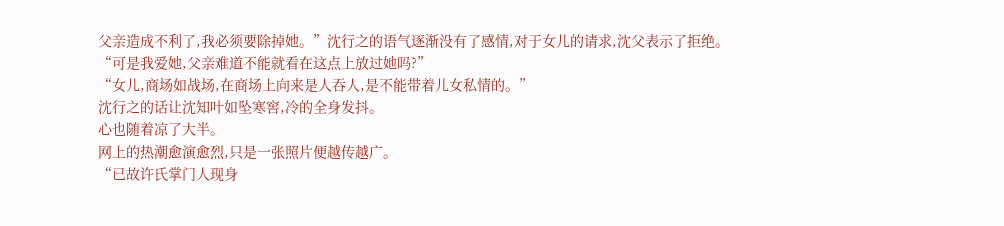父亲造成不利了,我必须要除掉她。”沈行之的语气逐渐没有了感情,对于女儿的请求,沈父表示了拒绝。
“可是我爱她,父亲难道不能就看在这点上放过她吗?”
“女儿,商场如战场,在商场上向来是人吞人,是不能带着儿女私情的。”
沈行之的话让沈知叶如坠寒窖,冷的全身发抖。
心也随着凉了大半。
网上的热潮愈演愈烈,只是一张照片便越传越广。
“已故许氏掌门人现身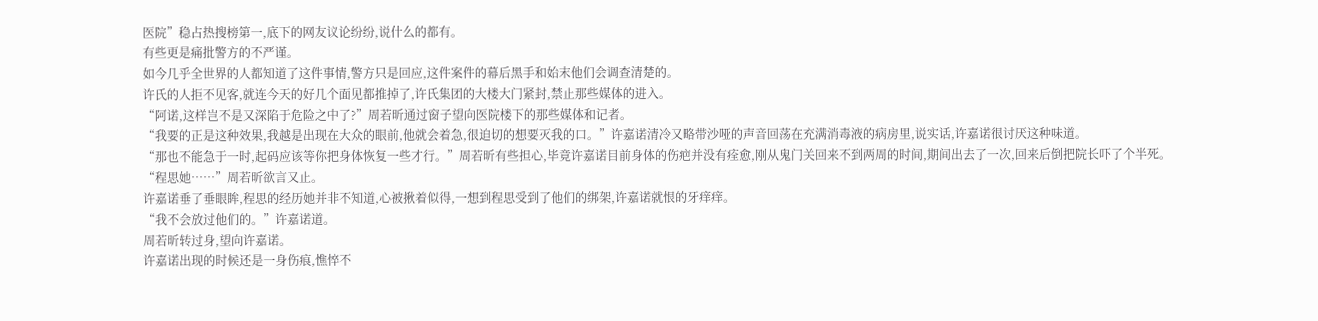医院”稳占热搜榜第一,底下的网友议论纷纷,说什么的都有。
有些更是痛批警方的不严谨。
如今几乎全世界的人都知道了这件事情,警方只是回应,这件案件的幕后黑手和始末他们会调查清楚的。
许氏的人拒不见客,就连今天的好几个面见都推掉了,许氏集团的大楼大门紧封,禁止那些媒体的进入。
“阿诺,这样岂不是又深陷于危险之中了?”周若昕通过窗子望向医院楼下的那些媒体和记者。
“我要的正是这种效果,我越是出现在大众的眼前,他就会着急,很迫切的想要灭我的口。”许嘉诺清冷又略带沙哑的声音回荡在充满消毒液的病房里,说实话,许嘉诺很讨厌这种味道。
“那也不能急于一时,起码应该等你把身体恢复一些才行。”周若昕有些担心,毕竟许嘉诺目前身体的伤疤并没有痊愈,刚从鬼门关回来不到两周的时间,期间出去了一次,回来后倒把院长吓了个半死。
“程思她……”周若昕欲言又止。
许嘉诺垂了垂眼眸,程思的经历她并非不知道,心被揪着似得,一想到程思受到了他们的绑架,许嘉诺就恨的牙痒痒。
“我不会放过他们的。”许嘉诺道。
周若昕转过身,望向许嘉诺。
许嘉诺出现的时候还是一身伤痕,憔悴不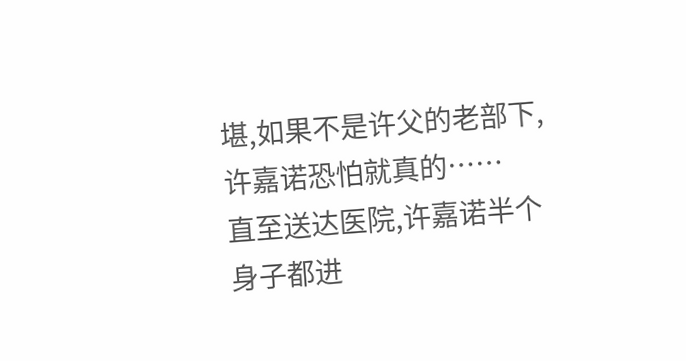堪,如果不是许父的老部下,许嘉诺恐怕就真的……
直至送达医院,许嘉诺半个身子都进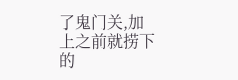了鬼门关,加上之前就捞下的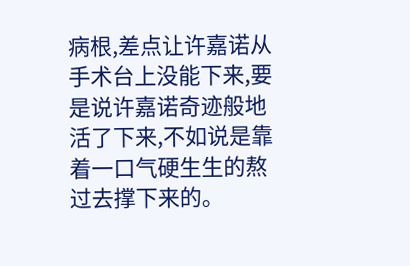病根,差点让许嘉诺从手术台上没能下来,要是说许嘉诺奇迹般地活了下来,不如说是靠着一口气硬生生的熬过去撑下来的。